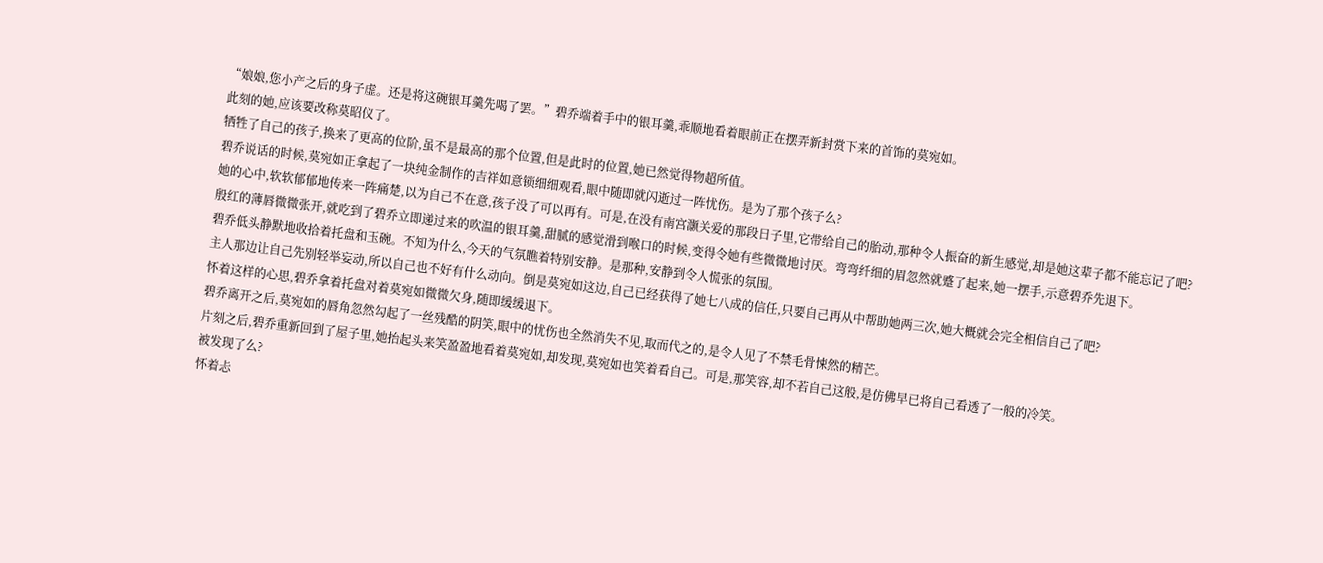“娘娘,您小产之后的身子虚。还是将这碗银耳羹先喝了罢。”碧乔端着手中的银耳羹,乖顺地看着眼前正在摆弄新封赏下来的首饰的莫宛如。
此刻的她,应该要改称莫昭仪了。
牺牲了自己的孩子,换来了更高的位阶,虽不是最高的那个位置,但是此时的位置,她已然觉得物超所值。
碧乔说话的时候,莫宛如正拿起了一块纯金制作的吉祥如意锁细细观看,眼中随即就闪逝过一阵忧伤。是为了那个孩子么?
她的心中,软软郁郁地传来一阵痛楚,以为自己不在意,孩子没了可以再有。可是,在没有南宫灏关爱的那段日子里,它带给自己的胎动,那种令人振奋的新生感觉,却是她这辈子都不能忘记了吧?
殷红的薄唇微微张开,就吃到了碧乔立即递过来的吹温的银耳羹,甜腻的感觉滑到喉口的时候,变得令她有些微微地讨厌。弯弯纤细的眉忽然就蹙了起来,她一摆手,示意碧乔先退下。
碧乔低头静默地收拾着托盘和玉碗。不知为什么,今天的气氛瞧着特别安静。是那种,安静到令人慌张的氛围。
主人那边让自己先别轻举妄动,所以自己也不好有什么动向。倒是莫宛如这边,自己已经获得了她七八成的信任,只要自己再从中帮助她两三次,她大概就会完全相信自己了吧?
怀着这样的心思,碧乔拿着托盘对着莫宛如微微欠身,随即缓缓退下。
碧乔离开之后,莫宛如的唇角忽然勾起了一丝残酷的阴笑,眼中的忧伤也全然消失不见,取而代之的,是令人见了不禁毛骨悚然的精芒。
片刻之后,碧乔重新回到了屋子里,她抬起头来笑盈盈地看着莫宛如,却发现,莫宛如也笑着看自己。可是,那笑容,却不若自己这般,是仿佛早已将自己看透了一般的冷笑。
被发现了么?
怀着忐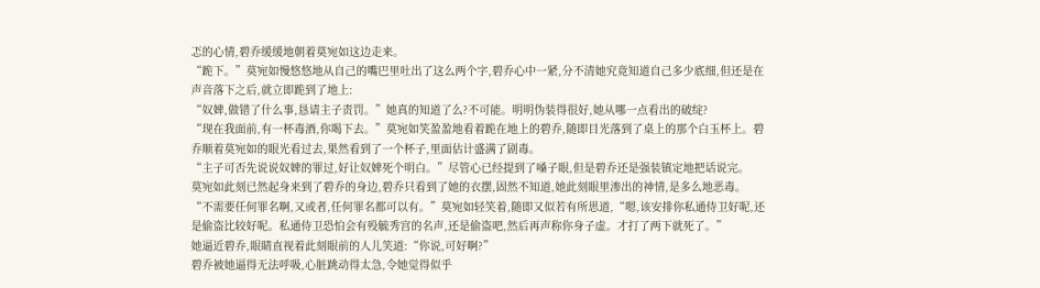忑的心情,碧乔缓缓地朝着莫宛如这边走来。
“跪下。”莫宛如慢悠悠地从自己的嘴巴里吐出了这么两个字,碧乔心中一紧,分不清她究竟知道自己多少底细,但还是在声音落下之后,就立即跪到了地上:
“奴婢,做错了什么事,恳请主子责罚。”她真的知道了么?不可能。明明伪装得很好,她从哪一点看出的破绽?
“现在我面前,有一杯毒酒,你喝下去。”莫宛如笑盈盈地看着跪在地上的碧乔,随即目光落到了桌上的那个白玉杯上。碧乔顺着莫宛如的眼光看过去,果然看到了一个杯子,里面估计盛满了剧毒。
“主子可否先说说奴婢的罪过,好让奴婢死个明白。”尽管心已经提到了嗓子眼,但是碧乔还是强装镇定地把话说完。
莫宛如此刻已然起身来到了碧乔的身边,碧乔只看到了她的衣摆,固然不知道,她此刻眼里渗出的神情,是多么地恶毒。
“不需要任何罪名啊,又或者,任何罪名都可以有。”莫宛如轻笑着,随即又似若有所思道,“嗯,该安排你私通侍卫好呢,还是偷盗比较好呢。私通侍卫恐怕会有殁毓秀宫的名声,还是偷盗吧,然后再声称你身子虚。才打了两下就死了。”
她逼近碧乔,眼睛直视着此刻眼前的人儿笑道:“你说,可好啊?”
碧乔被她逼得无法呼吸,心脏跳动得太急,令她觉得似乎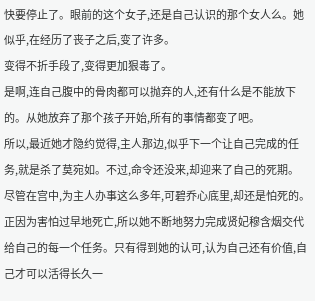快要停止了。眼前的这个女子,还是自己认识的那个女人么。她似乎,在经历了丧子之后,变了许多。
变得不折手段了,变得更加狠毒了。
是啊,连自己腹中的骨肉都可以抛弃的人,还有什么是不能放下的。从她放弃了那个孩子开始,所有的事情都变了吧。
所以,最近她才隐约觉得,主人那边,似乎下一个让自己完成的任务,就是杀了莫宛如。不过,命令还没来,却迎来了自己的死期。
尽管在宫中,为主人办事这么多年,可碧乔心底里,却还是怕死的。
正因为害怕过早地死亡,所以她不断地努力完成贤妃穆含烟交代给自己的每一个任务。只有得到她的认可,认为自己还有价值,自己才可以活得长久一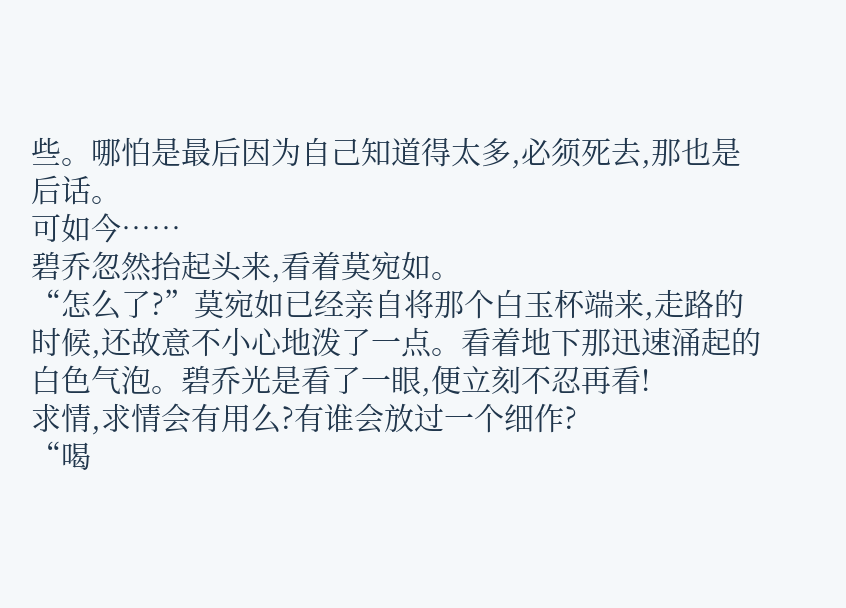些。哪怕是最后因为自己知道得太多,必须死去,那也是后话。
可如今……
碧乔忽然抬起头来,看着莫宛如。
“怎么了?”莫宛如已经亲自将那个白玉杯端来,走路的时候,还故意不小心地泼了一点。看着地下那迅速涌起的白色气泡。碧乔光是看了一眼,便立刻不忍再看!
求情,求情会有用么?有谁会放过一个细作?
“喝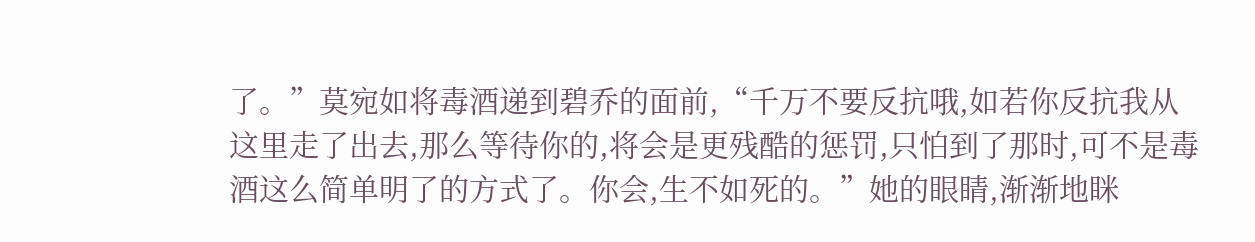了。”莫宛如将毒酒递到碧乔的面前,“千万不要反抗哦,如若你反抗我从这里走了出去,那么等待你的,将会是更残酷的惩罚,只怕到了那时,可不是毒酒这么简单明了的方式了。你会,生不如死的。”她的眼睛,渐渐地眯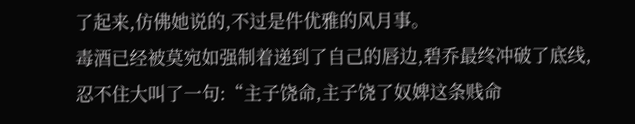了起来,仿佛她说的,不过是件优雅的风月事。
毒酒已经被莫宛如强制着递到了自己的唇边,碧乔最终冲破了底线,忍不住大叫了一句:“主子饶命,主子饶了奴婢这条贱命